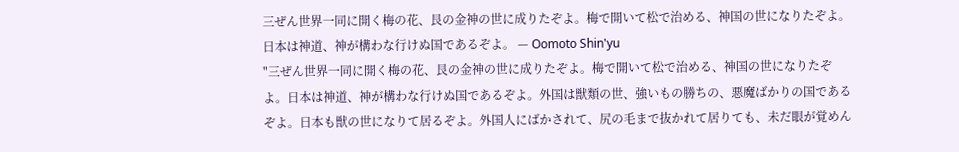三ぜん世界一同に開く梅の花、艮の金神の世に成りたぞよ。梅で開いて松で治める、神国の世になりたぞよ。日本は神道、神が構わな行けぬ国であるぞよ。 — Oomoto Shin'yu
"三ぜん世界一同に開く梅の花、艮の金神の世に成りたぞよ。梅で開いて松で治める、神国の世になりたぞよ。日本は神道、神が構わな行けぬ国であるぞよ。外国は獣類の世、強いもの勝ちの、悪魔ばかりの国であるぞよ。日本も獣の世になりて居るぞよ。外国人にばかされて、尻の毛まで抜かれて居りても、未だ眼が覚めん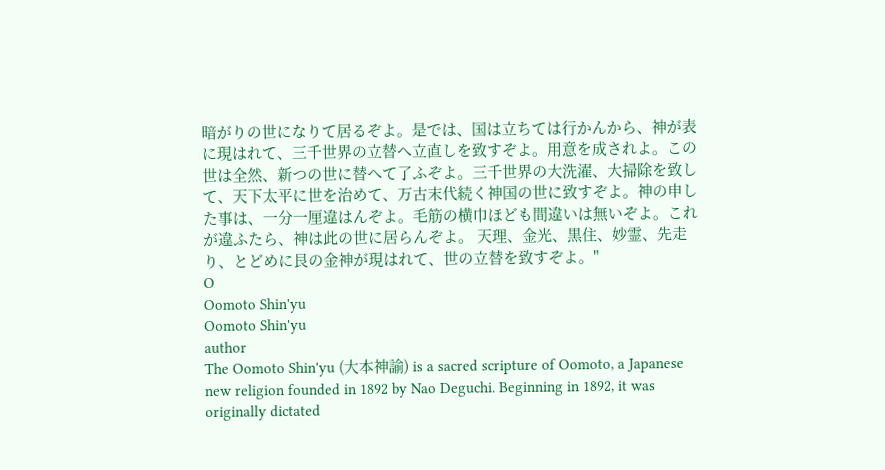暗がりの世になりて居るぞよ。是では、国は立ちては行かんから、神が表に現はれて、三千世界の立替へ立直しを致すぞよ。用意を成されよ。この世は全然、新つの世に替へて了ふぞよ。三千世界の大洗濯、大掃除を致して、天下太平に世を治めて、万古末代続く神国の世に致すぞよ。神の申した事は、一分一厘違はんぞよ。毛筋の横巾ほども間違いは無いぞよ。これが違ふたら、神は此の世に居らんぞよ。 天理、金光、黒住、妙霊、先走り、とどめに艮の金神が現はれて、世の立替を致すぞよ。"
O
Oomoto Shin'yu
Oomoto Shin'yu
author
The Oomoto Shin'yu (大本神諭) is a sacred scripture of Oomoto, a Japanese new religion founded in 1892 by Nao Deguchi. Beginning in 1892, it was originally dictated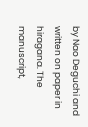by Nao Deguchi and written on paper in hiragana. The manuscript,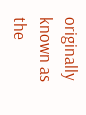originally known as the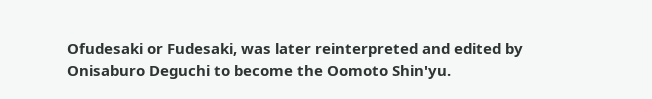Ofudesaki or Fudesaki, was later reinterpreted and edited by Onisaburo Deguchi to become the Oomoto Shin'yu.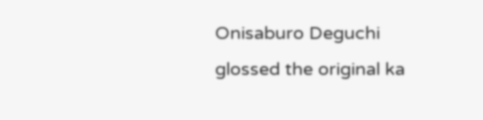Onisaburo Deguchi glossed the original ka